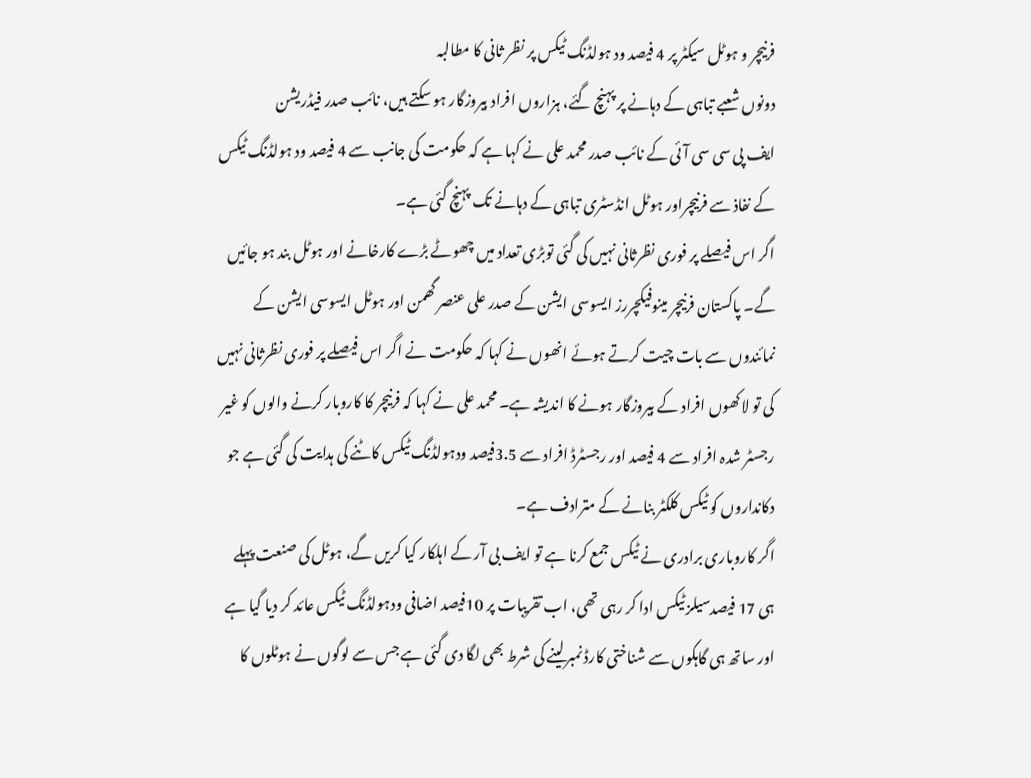فرنیچر و ہوٹل سیکٹر پر 4 فیصد ود ہولڈنگ ٹیکس پر نظر ثانی کا مطالبہ
دونوں شعبے تباہی کے دہانے پر پہنچ گئے، ہزاروں افراد بیروزگار ہو سکتے ہیں، نائب صدر فیڈریشن
ایف پی سی سی آئی کے نائب صدر محمد علی نے کہا ہے کہ حکومت کی جانب سے 4 فیصد ود ہولڈنگ ٹیکس کے نفاذ سے فرنیچراور ہوٹل انڈسٹری تباہی کے دہانے تک پہنچ گئی ہے۔
اگر اس فیصلے پر فوری نظرثانی نہیں کی گئی توبڑی تعداد میں چھوٹے بڑے کارخانے اور ہوٹل بند ہو جائیں گے۔ پاکستان فرنیچر مینوفیکچررز ایسوسی ایشن کے صدر علی عنصر گھمن اور ہوٹل ایسوسی ایشن کے نمائندوں سے بات چیت کرتے ہوئے انھوں نے کہا کہ حکومت نے اگر اس فیصلے پر فوری نظرثانی نہیں کی تو لاکھوں افراد کے بیروزگار ہونے کا اندیشہ ہے۔ محمد علی نے کہا کہ فرنیچر کا کاروبار کرنے والوں کو غیر رجسٹر شدہ افراد سے 4 فیصد اور رجسٹرڈ افراد سے 3.5فیصد ودہولڈنگ ٹیکس کاٹنے کی ہدایت کی گئی ہے جو دکانداروں کو ٹیکس کلکٹر بنانے کے مترادف ہے۔
اگر کاروباری برادری نے ٹیکس جمع کرنا ہے تو ایف بی آر کے اہلکار کیا کریں گے، ہوٹل کی صنعت پہلے ہی 17 فیصدسیلز ٹیکس ادا کر رہی تھی، اب تقریبات پر 10فیصد اضافی ودہولڈنگ ٹیکس عائد کر دیا گیا ہے اور ساتھ ہی گاہکوں سے شناختی کارڈ نمبرلینے کی شرط بھی لگا دی گئی ہے جس سے لوگوں نے ہوٹلوں کا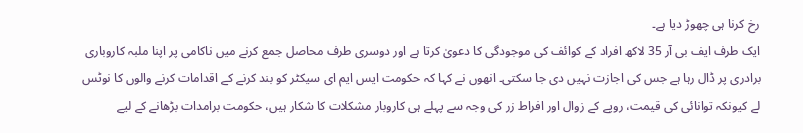رخ کرنا ہی چھوڑ دیا ہے۔
ایک طرف ایف بی آر 35 لاکھ افراد کے کوائف کی موجودگی کا دعویٰ کرتا ہے اور دوسری طرف محاصل جمع کرنے میں ناکامی پر اپنا ملبہ کاروباری برادری پر ڈال رہا ہے جس کی اجازت نہیں دی جا سکتی۔ انھوں نے کہا کہ حکومت ایس ایم ای سیکٹر کو بند کرنے کے اقدامات کرنے والوں کا نوٹس لے کیونکہ توانائی کی قیمت، روپے کے زوال اور افراط زر کی وجہ سے پہلے ہی کاروبار مشکلات کا شکار ہیں، حکومت برامدات بڑھانے کے لیے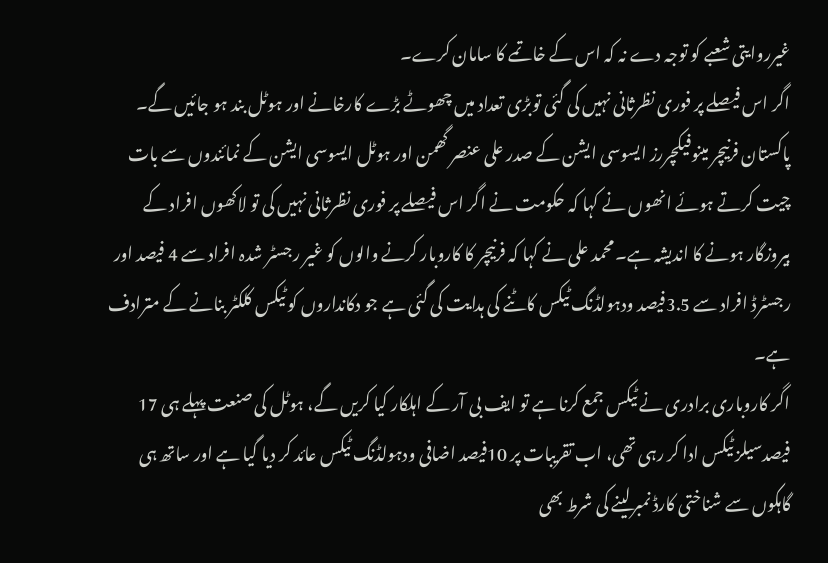غیرروایتی شعبے کو توجہ دے نہ کہ اس کے خاتمے کا سامان کرے۔
اگر اس فیصلے پر فوری نظرثانی نہیں کی گئی توبڑی تعداد میں چھوٹے بڑے کارخانے اور ہوٹل بند ہو جائیں گے۔ پاکستان فرنیچر مینوفیکچررز ایسوسی ایشن کے صدر علی عنصر گھمن اور ہوٹل ایسوسی ایشن کے نمائندوں سے بات چیت کرتے ہوئے انھوں نے کہا کہ حکومت نے اگر اس فیصلے پر فوری نظرثانی نہیں کی تو لاکھوں افراد کے بیروزگار ہونے کا اندیشہ ہے۔ محمد علی نے کہا کہ فرنیچر کا کاروبار کرنے والوں کو غیر رجسٹر شدہ افراد سے 4 فیصد اور رجسٹرڈ افراد سے 3.5فیصد ودہولڈنگ ٹیکس کاٹنے کی ہدایت کی گئی ہے جو دکانداروں کو ٹیکس کلکٹر بنانے کے مترادف ہے۔
اگر کاروباری برادری نے ٹیکس جمع کرنا ہے تو ایف بی آر کے اہلکار کیا کریں گے، ہوٹل کی صنعت پہلے ہی 17 فیصدسیلز ٹیکس ادا کر رہی تھی، اب تقریبات پر 10فیصد اضافی ودہولڈنگ ٹیکس عائد کر دیا گیا ہے اور ساتھ ہی گاہکوں سے شناختی کارڈ نمبرلینے کی شرط بھی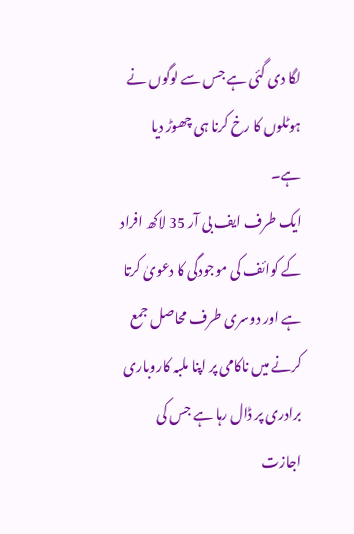لگا دی گئی ہے جس سے لوگوں نے ہوٹلوں کا رخ کرنا ہی چھوڑ دیا ہے۔
ایک طرف ایف بی آر 35 لاکھ افراد کے کوائف کی موجودگی کا دعویٰ کرتا ہے اور دوسری طرف محاصل جمع کرنے میں ناکامی پر اپنا ملبہ کاروباری برادری پر ڈال رہا ہے جس کی اجازت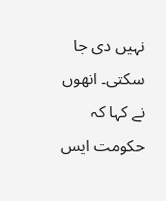نہیں دی جا سکتی۔ انھوں نے کہا کہ حکومت ایس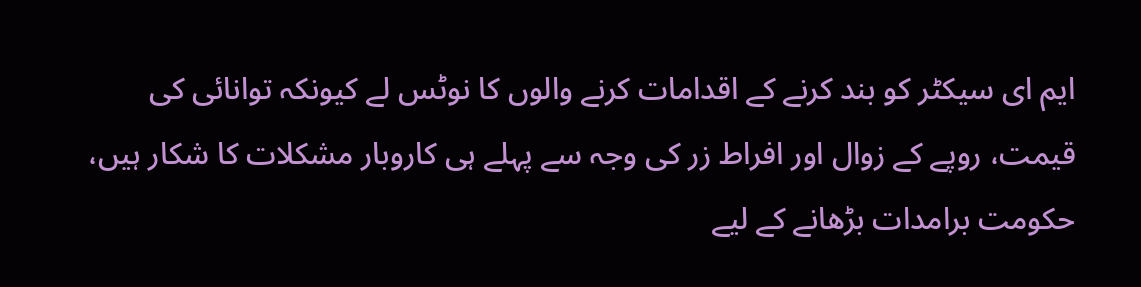ایم ای سیکٹر کو بند کرنے کے اقدامات کرنے والوں کا نوٹس لے کیونکہ توانائی کی قیمت، روپے کے زوال اور افراط زر کی وجہ سے پہلے ہی کاروبار مشکلات کا شکار ہیں، حکومت برامدات بڑھانے کے لیے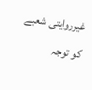غیرروایتی شعبے کو توجہ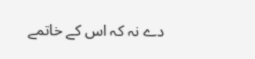دے نہ کہ اس کے خاتمے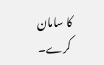کا سامان کرے۔